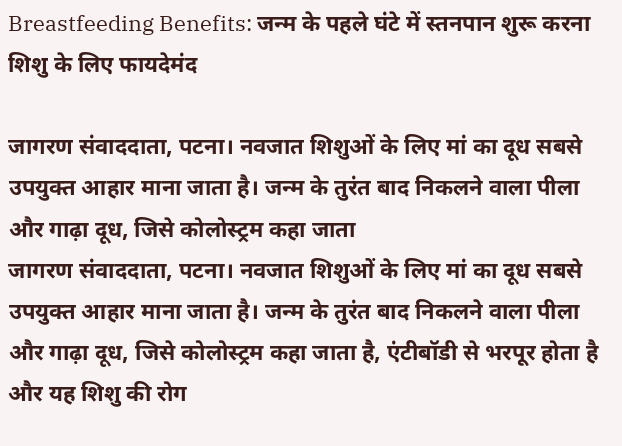Breastfeeding Benefits: जन्म के पहले घंटे में स्तनपान शुरू करना शिशु के लिए फायदेमंद

जागरण संवाददाता, पटना। नवजात शिशुओं के लिए मां का दूध सबसे उपयुक्त आहार माना जाता है। जन्म के तुरंत बाद निकलने वाला पीला और गाढ़ा दूध, जिसे कोलोस्ट्रम कहा जाता
जागरण संवाददाता, पटना। नवजात शिशुओं के लिए मां का दूध सबसे उपयुक्त आहार माना जाता है। जन्म के तुरंत बाद निकलने वाला पीला और गाढ़ा दूध, जिसे कोलोस्ट्रम कहा जाता है, एंटीबॉडी से भरपूर होता है और यह शिशु की रोग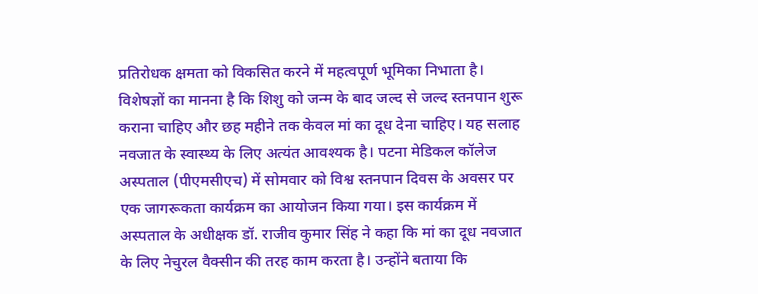प्रतिरोधक क्षमता को विकसित करने में महत्वपूर्ण भूमिका निभाता है। विशेषज्ञों का मानना है कि शिशु को जन्म के बाद जल्द से जल्द स्तनपान शुरू कराना चाहिए और छह महीने तक केवल मां का दूध देना चाहिए। यह सलाह नवजात के स्वास्थ्य के लिए अत्यंत आवश्यक है। पटना मेडिकल कॉलेज अस्पताल (पीएमसीएच) में सोमवार को विश्व स्तनपान दिवस के अवसर पर एक जागरूकता कार्यक्रम का आयोजन किया गया। इस कार्यक्रम में अस्पताल के अधीक्षक डॉ. राजीव कुमार सिंह ने कहा कि मां का दूध नवजात के लिए नेचुरल वैक्सीन की तरह काम करता है। उन्होंने बताया कि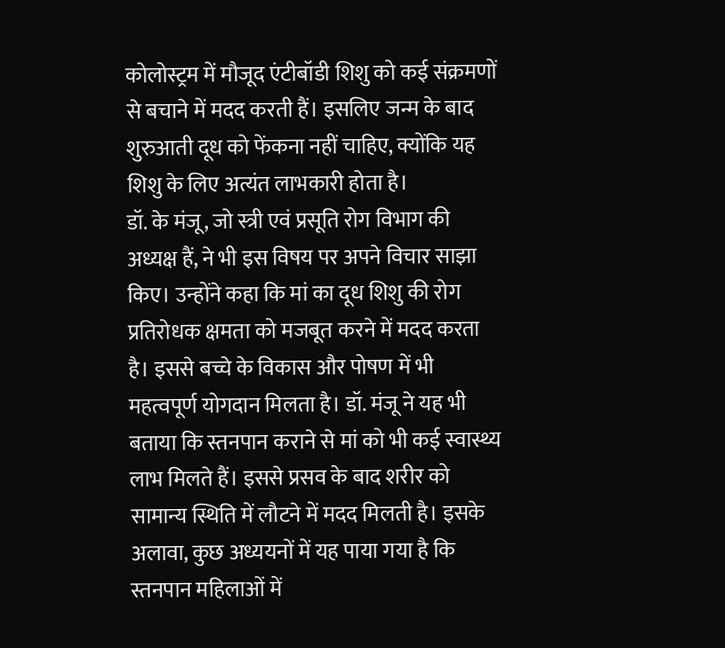कोलोस्ट्रम में मौजूद एंटीबॉडी शिशु को कई संक्रमणों से बचाने में मदद करती हैं। इसलिए जन्म के बाद शुरुआती दूध को फेंकना नहीं चाहिए, क्योंकि यह शिशु के लिए अत्यंत लाभकारी होता है।
डॉ. के मंजू, जो स्त्री एवं प्रसूति रोग विभाग की अध्यक्ष हैं, ने भी इस विषय पर अपने विचार साझा किए। उन्होंने कहा कि मां का दूध शिशु की रोग प्रतिरोधक क्षमता को मजबूत करने में मदद करता है। इससे बच्चे के विकास और पोषण में भी महत्वपूर्ण योगदान मिलता है। डॉ. मंजू ने यह भी बताया कि स्तनपान कराने से मां को भी कई स्वास्थ्य लाभ मिलते हैं। इससे प्रसव के बाद शरीर को सामान्य स्थिति में लौटने में मदद मिलती है। इसके अलावा, कुछ अध्ययनों में यह पाया गया है कि स्तनपान महिलाओं में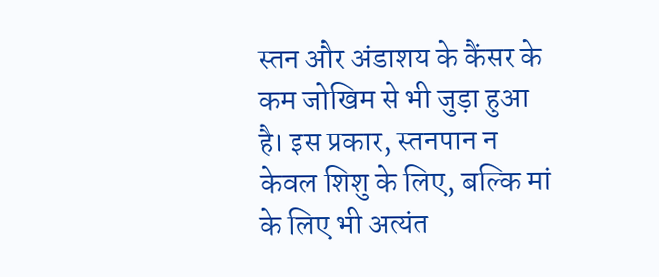स्तन और अंडाशय के कैंसर के कम जोखिम से भी जुड़ा हुआ है। इस प्रकार, स्तनपान न केवल शिशु के लिए, बल्कि मां के लिए भी अत्यंत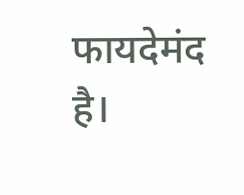फायदेमंद है।